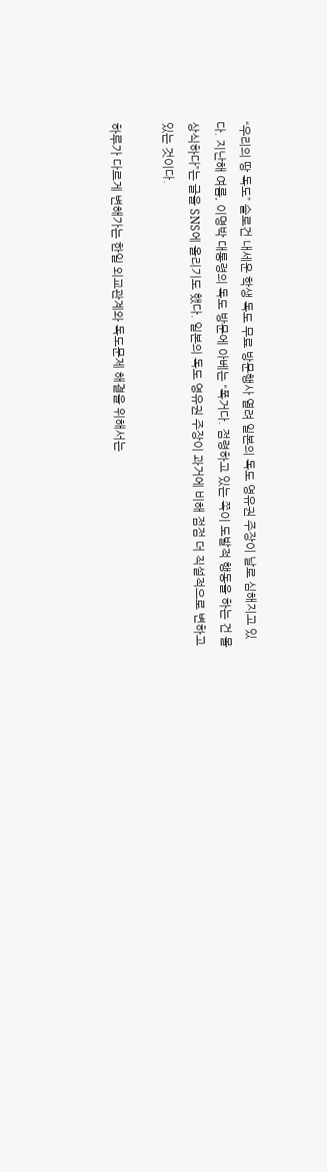“우리의 땅 독도” 슬로건 내세운 학생 독도 무료 방문행사 열려 일본의 독도 영유권 주장이 날로 심해지고 있다. 지난해 여름, 이명박 대통령의 독도 방문에 아베는 “폭거다. 점령하고 있는 쪽이 도발적 행동을 하는 건 몰상식하다”는 글을 SNS에 올리기도 했다. 일본의 독도 영유권 주장이 과거에 비해 점점 더 직설적으로 변하고 있는 것이다.

하루가 다르게 변해가는 한일 외교관계와 독도문제 해결을 위해서는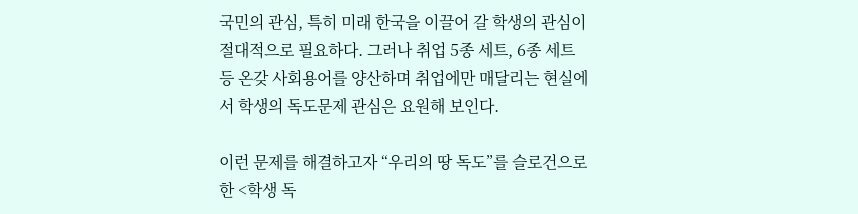국민의 관심, 특히 미래 한국을 이끌어 갈 학생의 관심이 절대적으로 필요하다. 그러나 취업 5종 세트, 6종 세트 등 온갖 사회용어를 양산하며 취업에만 매달리는 현실에서 학생의 독도문제 관심은 요원해 보인다.

이런 문제를 해결하고자 “우리의 땅 독도”를 슬로건으로 한 <학생 독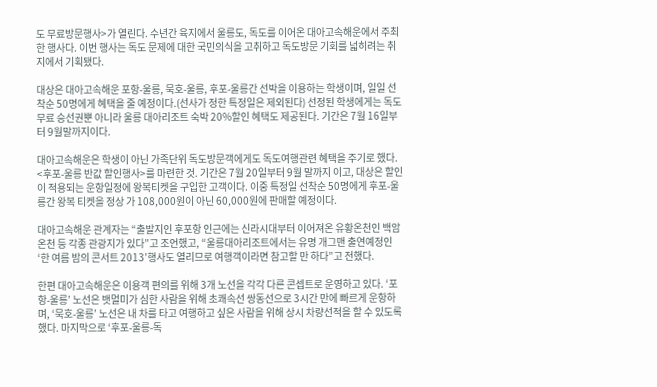도 무료방문행사>가 열린다. 수년간 육지에서 울릉도, 독도를 이어온 대아고속해운에서 주최한 행사다. 이번 행사는 독도 문제에 대한 국민의식을 고취하고 독도방문 기회를 넓히려는 취지에서 기획됐다.

대상은 대아고속해운 포항-울릉, 묵호-울릉, 후포-울릉간 선박을 이용하는 학생이며, 일일 선착순 50명에게 혜택을 줄 예정이다.(선사가 정한 특정일은 제외된다) 선정된 학생에게는 독도무료 승선권뿐 아니라 울릉 대아리조트 숙박 20%할인 혜택도 제공된다. 기간은 7월 16일부터 9월말까지이다.

대아고속해운은 학생이 아닌 가족단위 독도방문객에게도 독도여행관련 혜택을 주기로 했다. <후포-울릉 반값 할인행사>를 마련한 것. 기간은 7월 20일부터 9월 말까지 이고, 대상은 할인이 적용되는 운항일정에 왕복티켓을 구입한 고객이다. 이중 특정일 선착순 50명에게 후포-울릉간 왕복 티켓을 정상 가 108,000원이 아닌 60,000원에 판매할 예정이다.

대아고속해운 관계자는 “출발지인 후포항 인근에는 신라시대부터 이어져온 유황온천인 백암온천 등 각종 관광지가 있다”고 조언했고, “울릉대아리조트에서는 유명 개그맨 출연예정인 ‘한 여름 밤의 콘서트 2013’행사도 열리므로 여행객이라면 참고할 만 하다”고 전했다.

한편 대아고속해운은 이용객 편의를 위해 3개 노선을 각각 다른 콘셉트로 운영하고 있다. ‘포항-울릉’ 노선은 뱃멀미가 심한 사람을 위해 초쾌속선 쌍동선으로 3시간 만에 빠르게 운항하며, ‘묵호-울릉’ 노선은 내 차를 타고 여행하고 싶은 사람을 위해 상시 차량선적을 할 수 있도록 했다. 마지막으로 ‘후포-울릉-독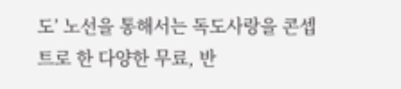도’ 노선을 통해서는 독도사랑을 콘셉트로 한 다양한 무료, 반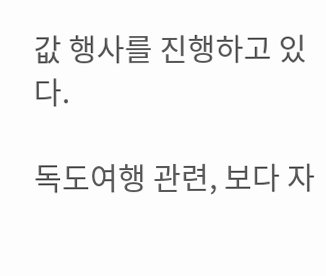값 행사를 진행하고 있다.

독도여행 관련, 보다 자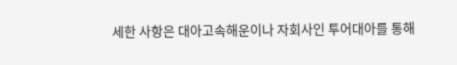세한 사항은 대아고속해운이나 자회사인 투어대아를 통해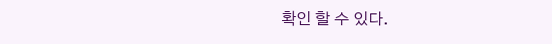확인 할 수 있다.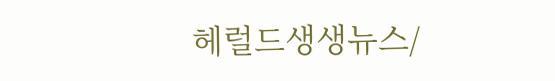헤럴드생생뉴스/